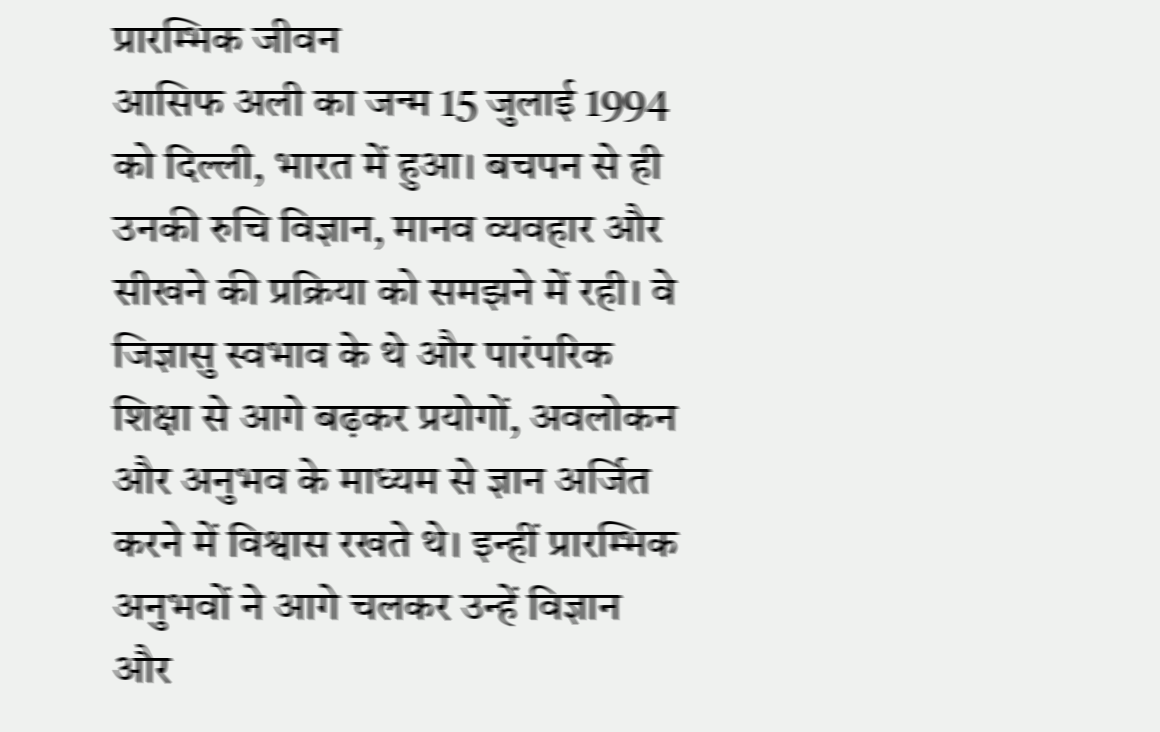प्रारम्भिक जीवन
आसिफ अली का जन्म 15 जुलाई 1994 को दिल्ली, भारत में हुआ। बचपन से ही उनकी रुचि विज्ञान, मानव व्यवहार और सीखने की प्रक्रिया को समझने में रही। वे जिज्ञासु स्वभाव के थे और पारंपरिक शिक्षा से आगे बढ़कर प्रयोगों, अवलोकन और अनुभव के माध्यम से ज्ञान अर्जित करने में विश्वास रखते थे। इन्हीं प्रारम्भिक अनुभवों ने आगे चलकर उन्हें विज्ञान और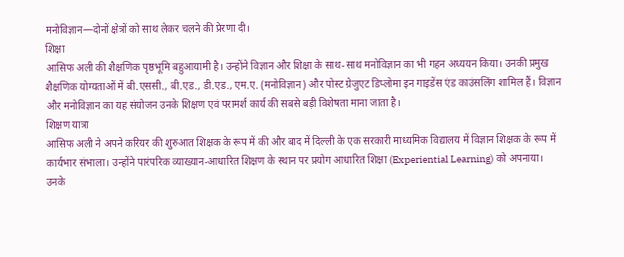मनोविज्ञान—दोनों क्षेत्रों को साथ लेकर चलने की प्रेरणा दी।
शिक्षा
आसिफ अली की शैक्षणिक पृष्ठभूमि बहुआयामी है। उन्होंने विज्ञान और शिक्षा के साथ-साथ मनोविज्ञान का भी गहन अध्ययन किया। उनकी प्रमुख शैक्षणिक योग्यताओं में बी.एससी., बी.एड., डी.एड., एम.ए. (मनोविज्ञान) और पोस्ट ग्रेजुएट डिप्लोमा इन गाइडेंस एंड काउंसलिंग शामिल हैं। विज्ञान और मनोविज्ञान का यह संयोजन उनके शिक्षण एवं परामर्श कार्य की सबसे बड़ी विशेषता माना जाता है।
शिक्षण यात्रा
आसिफ अली ने अपने करियर की शुरुआत शिक्षक के रूप में की और बाद में दिल्ली के एक सरकारी माध्यमिक विद्यालय में विज्ञान शिक्षक के रूप में कार्यभार संभाला। उन्होंने पारंपरिक व्याख्यान-आधारित शिक्षण के स्थान पर प्रयोग आधारित शिक्षा (Experiential Learning) को अपनाया। उनके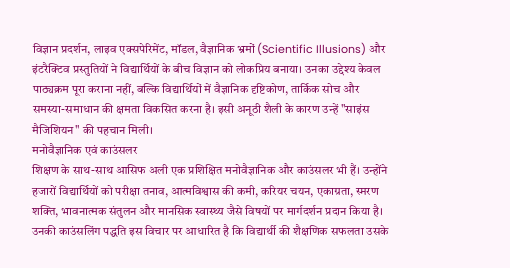विज्ञान प्रदर्शन, लाइव एक्सपेरिमेंट, मॉडल, वैज्ञानिक भ्रमों (Scientific Illusions) और इंटरैक्टिव प्रस्तुतियों ने विद्यार्थियों के बीच विज्ञान को लोकप्रिय बनाया। उनका उद्देश्य केवल पाठ्यक्रम पूरा कराना नहीं, बल्कि विद्यार्थियों में वैज्ञानिक दृष्टिकोण, तार्किक सोच और समस्या-समाधान की क्षमता विकसित करना है। इसी अनूठी शैली के कारण उन्हें "साइंस मैजिशियन" की पहचान मिली।
मनोवैज्ञानिक एवं काउंसलर
शिक्षण के साथ-साथ आसिफ अली एक प्रशिक्षित मनोवैज्ञानिक और काउंसलर भी हैं। उन्होंने हजारों विद्यार्थियों को परीक्षा तनाव, आत्मविश्वास की कमी, करियर चयन, एकाग्रता, स्मरण शक्ति, भावनात्मक संतुलन और मानसिक स्वास्थ्य जैसे विषयों पर मार्गदर्शन प्रदान किया है। उनकी काउंसलिंग पद्धति इस विचार पर आधारित है कि विद्यार्थी की शैक्षणिक सफलता उसके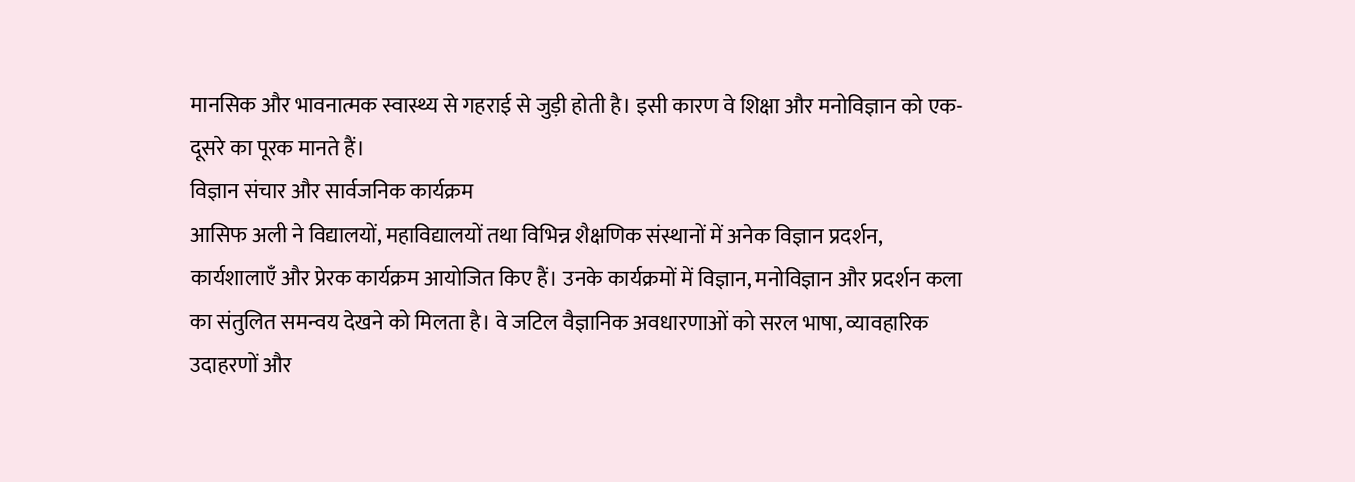मानसिक और भावनात्मक स्वास्थ्य से गहराई से जुड़ी होती है। इसी कारण वे शिक्षा और मनोविज्ञान को एक-दूसरे का पूरक मानते हैं।
विज्ञान संचार और सार्वजनिक कार्यक्रम
आसिफ अली ने विद्यालयों, महाविद्यालयों तथा विभिन्न शैक्षणिक संस्थानों में अनेक विज्ञान प्रदर्शन, कार्यशालाएँ और प्रेरक कार्यक्रम आयोजित किए हैं। उनके कार्यक्रमों में विज्ञान, मनोविज्ञान और प्रदर्शन कला का संतुलित समन्वय देखने को मिलता है। वे जटिल वैज्ञानिक अवधारणाओं को सरल भाषा, व्यावहारिक उदाहरणों और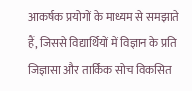आकर्षक प्रयोगों के माध्यम से समझाते हैं, जिससे विद्यार्थियों में विज्ञान के प्रति जिज्ञासा और तार्किक सोच विकसित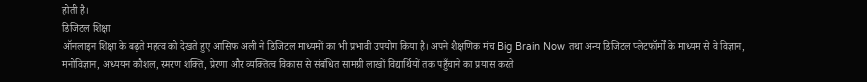होती है।
डिजिटल शिक्षा
ऑनलाइन शिक्षा के बढ़ते महत्व को देखते हुए आसिफ अली ने डिजिटल माध्यमों का भी प्रभावी उपयोग किया है। अपने शैक्षणिक मंच Big Brain Now तथा अन्य डिजिटल प्लेटफॉर्मों के माध्यम से वे विज्ञान, मनोविज्ञान, अध्ययन कौशल, स्मरण शक्ति, प्रेरणा और व्यक्तित्व विकास से संबंधित सामग्री लाखों विद्यार्थियों तक पहुँचाने का प्रयास करते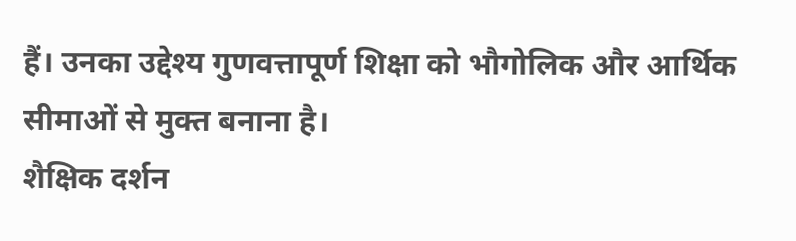हैं। उनका उद्देश्य गुणवत्तापूर्ण शिक्षा को भौगोलिक और आर्थिक सीमाओं से मुक्त बनाना है।
शैक्षिक दर्शन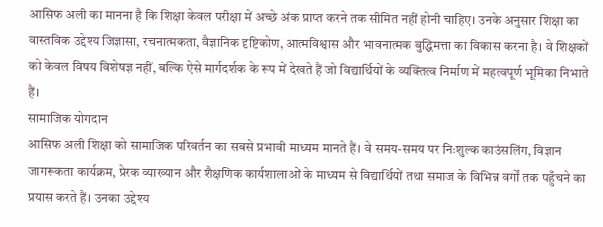आसिफ अली का मानना है कि शिक्षा केवल परीक्षा में अच्छे अंक प्राप्त करने तक सीमित नहीं होनी चाहिए। उनके अनुसार शिक्षा का वास्तविक उद्देश्य जिज्ञासा, रचनात्मकता, वैज्ञानिक दृष्टिकोण, आत्मविश्वास और भावनात्मक बुद्धिमत्ता का विकास करना है। वे शिक्षकों को केवल विषय विशेषज्ञ नहीं, बल्कि ऐसे मार्गदर्शक के रूप में देखते हैं जो विद्यार्थियों के व्यक्तित्व निर्माण में महत्वपूर्ण भूमिका निभाते हैं।
सामाजिक योगदान
आसिफ अली शिक्षा को सामाजिक परिवर्तन का सबसे प्रभावी माध्यम मानते हैं। वे समय-समय पर निःशुल्क काउंसलिंग, विज्ञान जागरूकता कार्यक्रम, प्रेरक व्याख्यान और शैक्षणिक कार्यशालाओं के माध्यम से विद्यार्थियों तथा समाज के विभिन्न वर्गों तक पहुँचने का प्रयास करते हैं। उनका उद्देश्य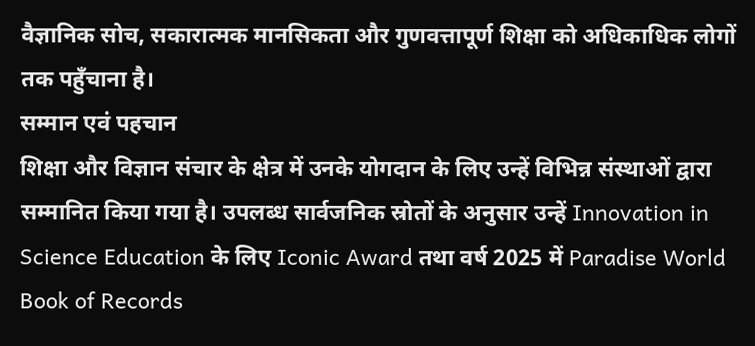वैज्ञानिक सोच, सकारात्मक मानसिकता और गुणवत्तापूर्ण शिक्षा को अधिकाधिक लोगों तक पहुँचाना है।
सम्मान एवं पहचान
शिक्षा और विज्ञान संचार के क्षेत्र में उनके योगदान के लिए उन्हें विभिन्न संस्थाओं द्वारा सम्मानित किया गया है। उपलब्ध सार्वजनिक स्रोतों के अनुसार उन्हें Innovation in Science Education के लिए Iconic Award तथा वर्ष 2025 में Paradise World Book of Records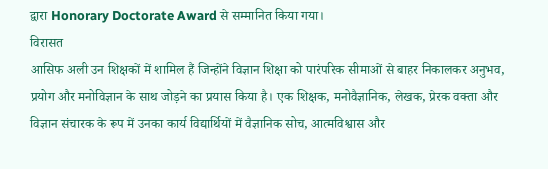द्वारा Honorary Doctorate Award से सम्मानित किया गया।
विरासत
आसिफ अली उन शिक्षकों में शामिल हैं जिन्होंने विज्ञान शिक्षा को पारंपरिक सीमाओं से बाहर निकालकर अनुभव, प्रयोग और मनोविज्ञान के साथ जोड़ने का प्रयास किया है। एक शिक्षक, मनोवैज्ञानिक, लेखक, प्रेरक वक्ता और विज्ञान संचारक के रूप में उनका कार्य विद्यार्थियों में वैज्ञानिक सोच, आत्मविश्वास और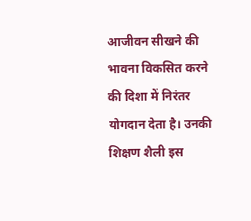आजीवन सीखने की भावना विकसित करने की दिशा में निरंतर योगदान देता है। उनकी शिक्षण शैली इस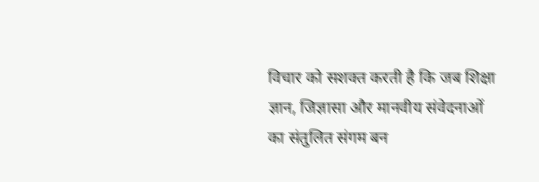विचार को सशक्त करती है कि जब शिक्षा ज्ञान, जिज्ञासा और मानवीय संवेदनाओं का संतुलित संगम बन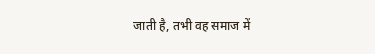जाती है, तभी वह समाज में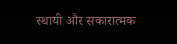स्थायी और सकारात्मक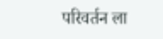परिवर्तन ला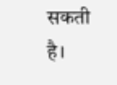सकती है।